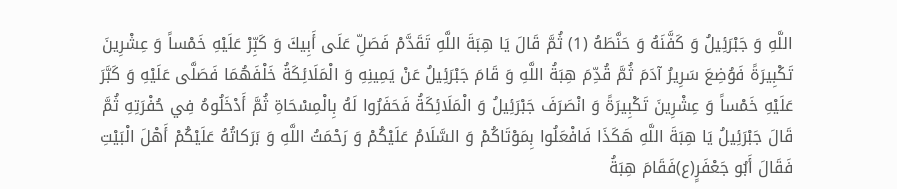اللَّهِ وَ جَبْرَئِيلُ وَ كَفَّنَهُ وَ حَنَّطَهُ (1) ثُمَّ قَالَ يَا هِبَةَ اللَّهِ تَقَدَّمْ فَصَلِّ عَلَى أَبِيكَ وَ كَبِّرْ عَلَيْهِ خَمْساً وَ عِشْرِينَ تَكْبِيرَةً فَوُضِعَ سَرِيرُ آدَمَ ثُمَّ قُدِّمَ هِبَةُ اللَّهِ وَ قَامَ جَبْرَئِيلُ عَنْ يَمِينِهِ وَ الْمَلَائِكَةُ خَلْفَهُمَا فَصَلَّى عَلَيْهِ وَ كَبَّرَ عَلَيْهِ خَمْساً وَ عِشْرِينَ تَكْبِيرَةً وَ انْصَرَفَ جَبْرَئِيلُ وَ الْمَلَائِكَةُ فَحَفَرُوا لَهُ بِالْمِسْحَاةِ ثُمَّ أَدْخَلُوهُ فِي حُفْرَتِهِ ثُمَّ قَالَ جَبْرَئِيلُ يَا هِبَةَ اللَّهِ هَكَذَا فَافْعَلُوا بِمَوْتَاكُمْ وَ السَّلَامُ عَلَيْكُمْ وَ رَحْمَتُ اللَّهِ وَ بَرَكاتُهُ عَلَيْكُمْ أَهْلَ الْبَيْتِ فَقَالَ أَبُو جَعْفَرٍ(ع)فَقَامَ هِبَةُ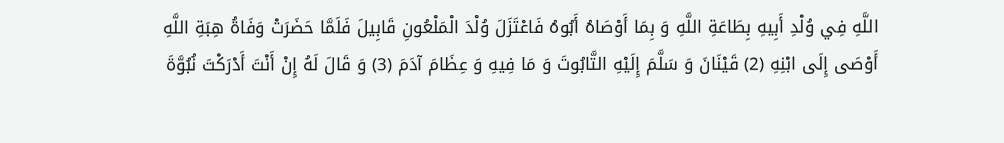اللَّهِ فِي وُلْدِ أَبِيهِ بِطَاعَةِ اللَّهِ وَ بِمَا أَوْصَاهُ أَبُوهُ فَاعْتَزَلَ وُلْدَ الْمَلْعُونِ قَابِيلَ فَلَمَّا حَضَرَتْ وَفَاةُ هِبَةِ اللَّهِ أَوْصَى إِلَى ابْنِهِ (2) قَيْنَانَ وَ سَلَّمَ إِلَيْهِ التَّابُوتَ وَ مَا فِيهِ وَ عِظَامَ آدَمَ (3) وَ قَالَ لَهُ إِنْ أَنْتَ أَدْرَكْتَ نُبُوَّةَ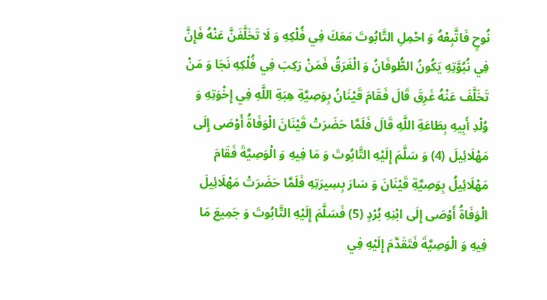نُوحٍ فَاتَّبِعْهُ وَ احْمِلِ التَّابُوتَ مَعَكَ فِي فُلْكِهِ وَ لَا تَخَلَّفَنَّ عَنْهُ فَإِنَّ فِي نُبُوَّتِهِ يَكُونُ الطُّوفَانُ وَ الْغَرَقُ فَمَنْ رَكِبَ فِي فُلْكِهِ نَجَا وَ مَنْ تَخَلَّفَ عَنْهُ غَرِقَ قَالَ فَقَامَ قَيْنَانُ بِوَصِيَّةِ هِبَةِ اللَّهِ فِي إِخْوَتِهِ وَ وُلْدِ أَبِيهِ بِطَاعَةِ اللَّهِ قَالَ فَلَمَّا حَضَرَتْ قَيْنَانَ الْوَفَاةُ أَوْصَى إِلَى مَهْلَائِيلَ (4) وَ سَلَّمَ إِلَيْهِ التَّابُوتَ وَ مَا فِيهِ وَ الْوَصِيَّةَ فَقَامَ مَهْلَائِيلُ بِوَصِيَّةِ قَيْنَانَ وَ سَارَ بِسِيرَتِهِ فَلَمَّا حَضَرَتْ مَهْلَائِيلَ الْوَفَاةُ أَوْصَى إِلَى ابْنِهِ بُرْدٍ (5) فَسَلَّمَ إِلَيْهِ التَّابُوتَ وَ جَمِيعَ مَا فِيهِ وَ الْوَصِيَّةَ فَتَقَدَّمَ إِلَيْهِ فِي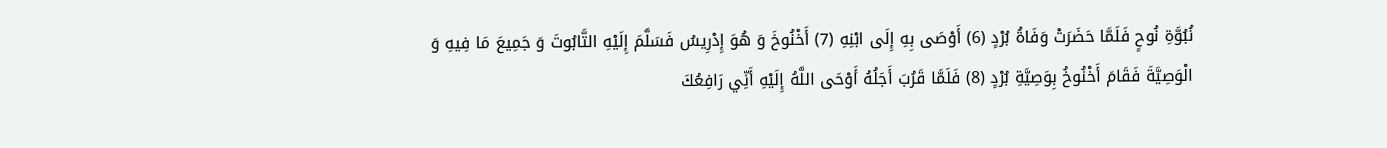نُبُوَّةِ نُوحٍ فَلَمَّا حَضَرَتْ وَفَاةُ بُرْدٍ (6) أَوْصَى بِهِ إِلَى ابْنِهِ (7) أَخْنُوخَ وَ هُوَ إِدْرِيسُ فَسَلَّمَ إِلَيْهِ التَّابُوتَ وَ جَمِيعَ مَا فِيهِ وَ الْوَصِيَّةَ فَقَامَ أَخْنُوخُ بِوَصِيَّةِ بُرْدٍ (8) فَلَمَّا قَرُبَ أَجَلُهُ أَوْحَى اللَّهُ إِلَيْهِ أَنِّي رَافِعُكَ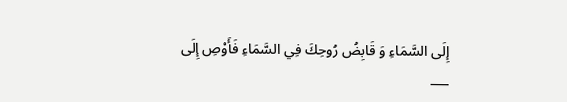إِلَى السَّمَاءِ وَ قَابِضُ رُوحِكَ فِي السَّمَاءِ فَأَوْصِ إِلَى
___